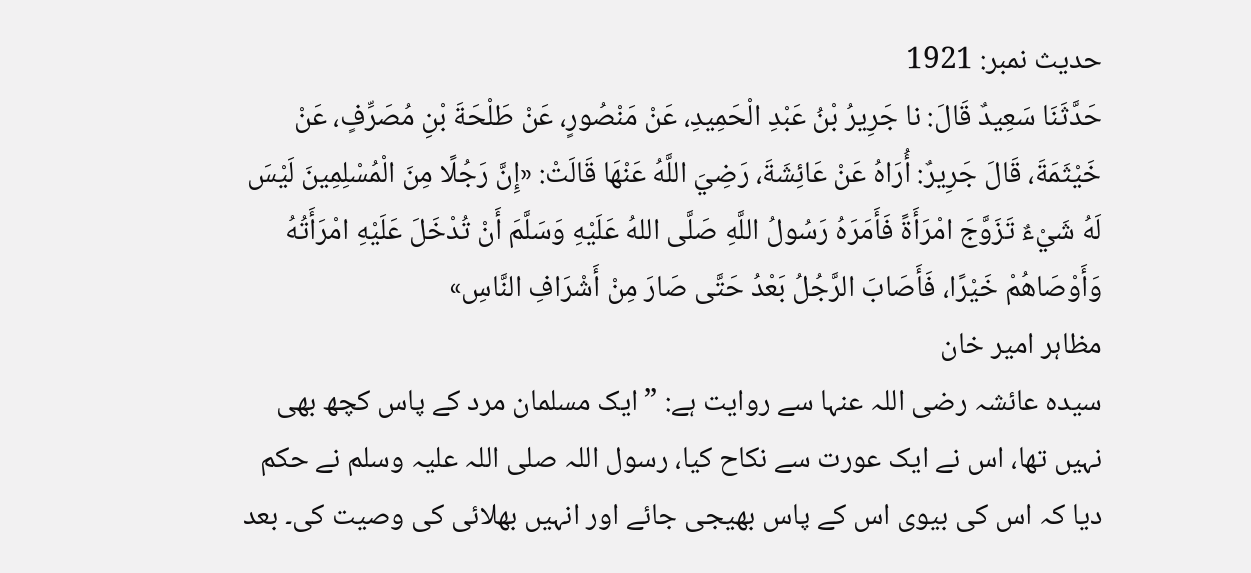حدیث نمبر: 1921
حَدَّثَنَا سَعِيدٌ قَالَ: نا جَرِيرُ بْنُ عَبْدِ الْحَمِيدِ، عَنْ مَنْصُورٍ، عَنْ طَلْحَةَ بْنِ مُصَرِّفٍ، عَنْ خَيْثَمَةَ، قَالَ جَرِيرٌ: أُرَاهُ عَنْ عَائِشَةَ، رَضِيَ اللَّهُ عَنْهَا قَالَتْ: «إِنَّ رَجُلًا مِنَ الْمُسْلِمِينَ لَيْسَ لَهُ شَيْءٌ تَزَوَّجَ امْرَأَةً فَأَمَرَهُ رَسُولُ اللَّهِ صَلَّى اللهُ عَلَيْهِ وَسَلَّمَ أَنْ تُدْخَلَ عَلَيْهِ امْرَأَتُهُ وَأَوْصَاهُمْ خَيْرًا، فَأَصَابَ الرَّجُلُ بَعْدُ حَتَّى صَارَ مِنْ أَشْرَافِ النَّاسِ»
مظاہر امیر خان
سیدہ عائشہ رضی اللہ عنہا سے روایت ہے: ”ایک مسلمان مرد کے پاس کچھ بھی نہیں تھا، اس نے ایک عورت سے نکاح کیا، رسول اللہ صلی اللہ علیہ وسلم نے حکم دیا کہ اس کی بیوی اس کے پاس بھیجی جائے اور انہیں بھلائی کی وصیت کی۔ بعد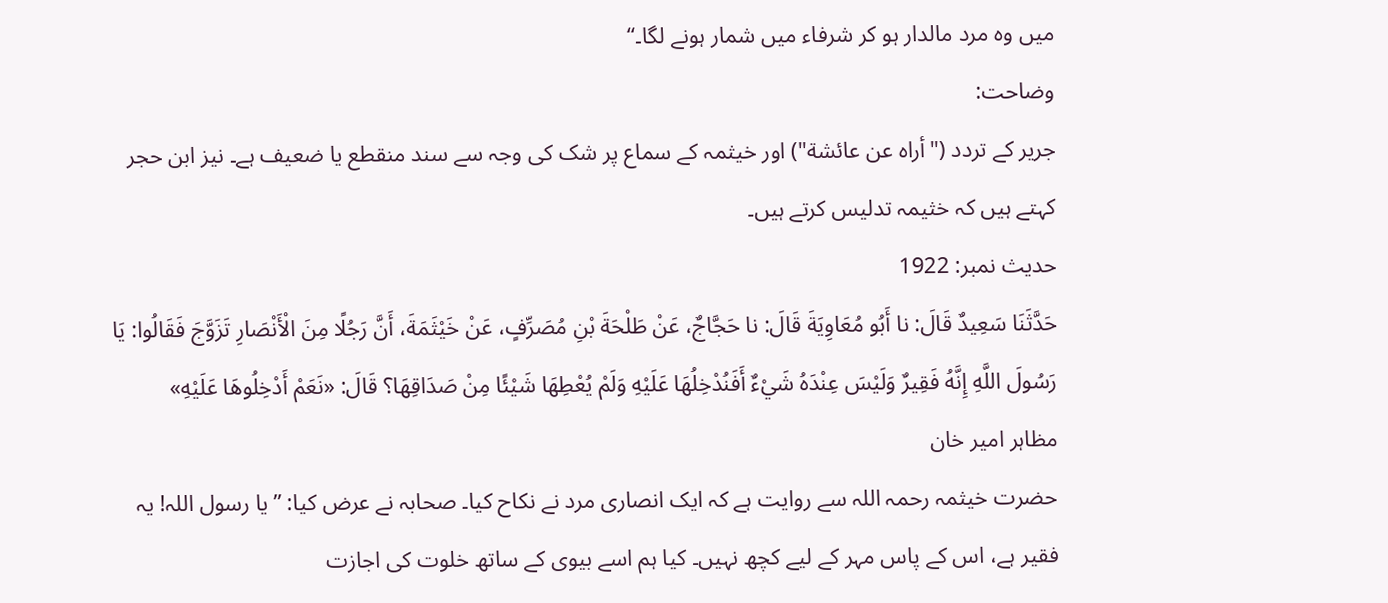میں وہ مرد مالدار ہو کر شرفاء میں شمار ہونے لگا۔“
وضاحت:
جریر کے تردد ("أراه عن عائشة") اور خیثمہ کے سماع پر شک کی وجہ سے سند منقطع یا ضعیف ہے۔ نیز ابن حجر کہتے ہیں کہ خثیمہ تدلیس کرتے ہیں۔
حدیث نمبر: 1922
حَدَّثَنَا سَعِيدٌ قَالَ: نا أَبُو مُعَاوِيَةَ قَالَ: نا حَجَّاجٌ، عَنْ طَلْحَةَ بْنِ مُصَرِّفٍ، عَنْ خَيْثَمَةَ، أَنَّ رَجُلًا مِنَ الْأَنْصَارِ تَزَوَّجَ فَقَالُوا: يَا رَسُولَ اللَّهِ إِنَّهُ فَقِيرٌ وَلَيْسَ عِنْدَهُ شَيْءٌ أَفَنُدْخِلُهَا عَلَيْهِ وَلَمْ يُعْطِهَا شَيْئًا مِنْ صَدَاقِهَا؟ قَالَ: «نَعَمْ أَدْخِلُوهَا عَلَيْهِ»
مظاہر امیر خان
حضرت خیثمہ رحمہ اللہ سے روایت ہے کہ ایک انصاری مرد نے نکاح کیا۔ صحابہ نے عرض کیا: ”یا رسول اللہ! یہ فقیر ہے، اس کے پاس مہر کے لیے کچھ نہیں۔ کیا ہم اسے بیوی کے ساتھ خلوت کی اجازت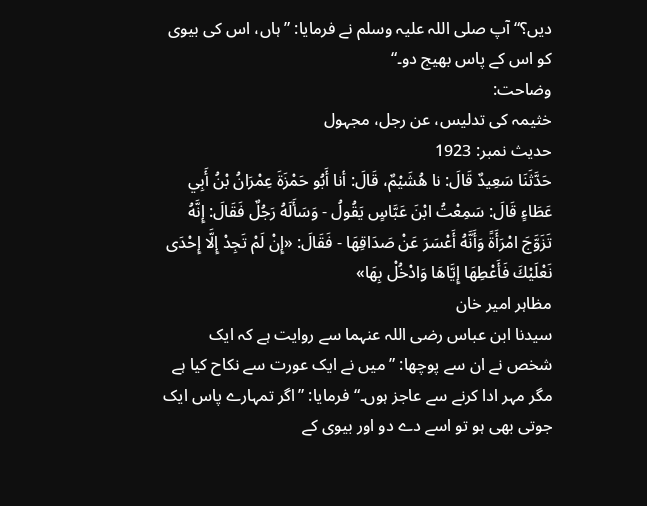دیں؟“ آپ صلی اللہ علیہ وسلم نے فرمایا: ”ہاں، اس کی بیوی کو اس کے پاس بھیج دو۔“
وضاحت:
خثیمہ کی تدلیس، عن رجل، مجہول
حدیث نمبر: 1923
حَدَّثَنَا سَعِيدٌ قَالَ: نا هُشَيْمٌ، قَالَ: أنا أَبُو حَمْزَةَ عِمْرَانُ بْنُ أَبِي عَطَاءٍ قَالَ: سَمِعْتُ ابْنَ عَبَّاسٍ يَقُولُ - وَسَأَلَهُ رَجُلٌ فَقَالَ: إِنَّهُ تَزَوَّجَ امْرَأَةً وَأَنَّهُ أَعْسَرَ عَنْ صَدَاقِهَا - فَقَالَ: «إِنْ لَمْ تَجِدْ إِلَّا إِحْدَى نَعْلَيْكَ فَأَعْطِهَا إِيَّاهَا وَادْخُلْ بِهَا»
مظاہر امیر خان
سیدنا ابن عباس رضی اللہ عنہما سے روایت ہے کہ ایک شخص نے ان سے پوچھا: ”میں نے ایک عورت سے نکاح کیا ہے مگر مہر ادا کرنے سے عاجز ہوں۔“ فرمایا: ”اگر تمہارے پاس ایک جوتی بھی ہو تو اسے دے دو اور بیوی کے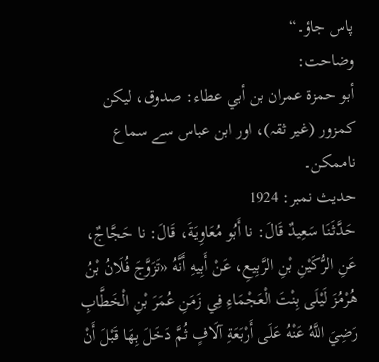پاس جاؤ۔“
وضاحت:
أبو حمزة عمران بن أبي عطاء: صدوق، لیکن کمزور (غیر ثقہ)، اور ابن عباس سے سماع ناممکن۔
حدیث نمبر: 1924
حَدَّثَنَا سَعِيدٌ قَالَ: نا أَبُو مُعَاوِيَةَ، قَالَ: نا حَجَّاجٌ، عَنِ الرُّكَيْنِ بْنِ الرَّبِيعِ، عَنْ أَبِيهِ أَنَّهُ «تَزَوَّجَ فُلَانُ بْنُ هُرْمُزَ لَيْلَى بِنْتَ الْعَجْمَاءِ فِي زَمَنِ عُمَرَ بْنِ الْخَطَّابِ رَضِيَ اللَّهُ عَنْهُ عَلَى أَرْبَعَةِ آلَافٍ ثُمَّ دَخَلَ بِهَا قَبْلَ أَنْ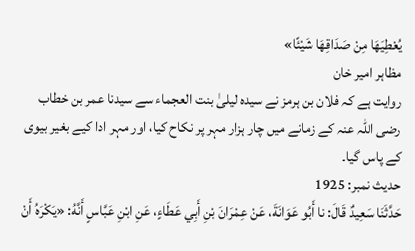يُعْطِيَهَا مِنْ صَدَاقِهَا شَيْئًا»
مظاہر امیر خان
روایت ہے کہ فلان بن ہرمز نے سیدہ لیلیٰ بنت العجماء سے سیدنا عمر بن خطاب رضی اللہ عنہ کے زمانے میں چار ہزار مہر پر نکاح کیا، اور مہر ادا کیے بغیر بیوی کے پاس گیا۔
حدیث نمبر: 1925
حَدَّثَنَا سَعِيدٌ قَالَ: نا أَبُو عَوَانَةَ، عَنْ عِمْرَانَ بْنِ أَبِي عَطَاءٍ، عَنِ ابْنِ عَبَّاسٍ أَنَّهُ: «يَكْرَهُ أَنْ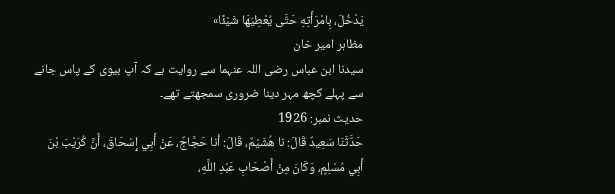يَدْخُلَ، بِامْرَأَتِهِ حَتَّى يُعْطِيَهَا شَيْئًا»
مظاہر امیر خان
سیدنا ابن عباس رضی اللہ عنہما سے روایت ہے کہ آپ بیوی کے پاس جانے سے پہلے کچھ مہر دینا ضروری سمجھتے تھے۔
حدیث نمبر: 1926
حَدَّثَنَا سَعِيدٌ قَالَ: نا هُشَيْمٌ، قَالَ: أنا حَجَّاجٌ، عَنْ أَبِي إِسْحَاقَ، أَنَّ كُرَيْبَ بْنَ أَبِي مُسْلِمٍ، وَكَانَ مِنْ أَصْحَابِ عَبْدِ اللَّهِ،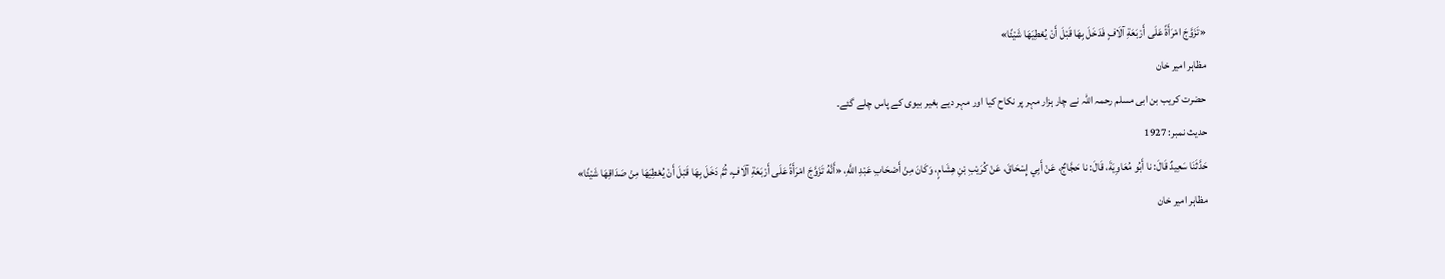«تَزَوَّجَ امْرَأَةً عَلَى أَرْبَعَةِ آلَافٍ فَدَخَلَ بِهَا قَبْلَ أَنْ يُعْطِيَهَا شَيْئًا»
مظاہر امیر خان
حضرت کریب بن ابی مسلم رحمہ اللہ نے چار ہزار مہر پر نکاح کیا اور مہر دیے بغیر بیوی کے پاس چلے گئے۔
حدیث نمبر: 1927
حَدَّثَنَا سَعِيدٌ قَالَ: نا أَبُو مُعَاوِيَةَ، قَالَ: نا حَجَّاجٌ، عَنْ أَبِي إِسْحَاقَ، عَنْ كُرَيْبِ بْنِ هِشَامٍ، وَكَانَ مِنْ أَصْحَابِ عَبْدِ اللَّهِ، «أَنَّهُ تَزَوَّجَ امْرَأَةً عَلَى أَرْبَعَةِ آلَافٍ، ثُمَّ دَخَلَ بِهَا قَبْلَ أَنْ يُعْطِيَهَا مِنْ صَدَاقِهَا شَيْئًا»
مظاہر امیر خان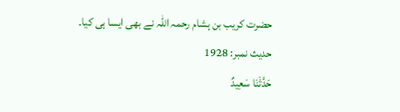حضرت کریب بن ہشام رحمہ اللہ نے بھی ایسا ہی کیا۔
حدیث نمبر: 1928
حَدَّثَنَا سَعِيدٌ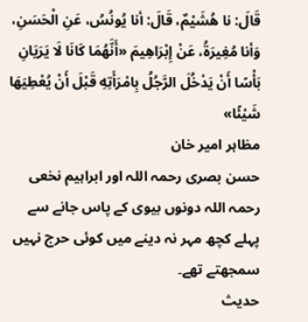قَالَ: نا هُشَيْمٌ، قَالَ: أنا يُونُسُ، عَنِ الْحَسَنِ، وَأنا مُغِيرَةُ، عَنْ إِبْرَاهِيمَ «أَنَّهُمَا كَانَا لَا يَرَيَانِ بَأْسًا أَنْ يَدْخُلَ الرَّجُلُ بِامْرَأَتِهِ قَبْلَ أَنْ يُعْطِيَهَا شَيْئًا»
مظاہر امیر خان
حسن بصری رحمہ اللہ اور ابراہیم نخعی رحمہ اللہ دونوں بیوی کے پاس جانے سے پہلے کچھ مہر نہ دینے میں کوئی حرج نہیں سمجھتے تھے۔
حدیث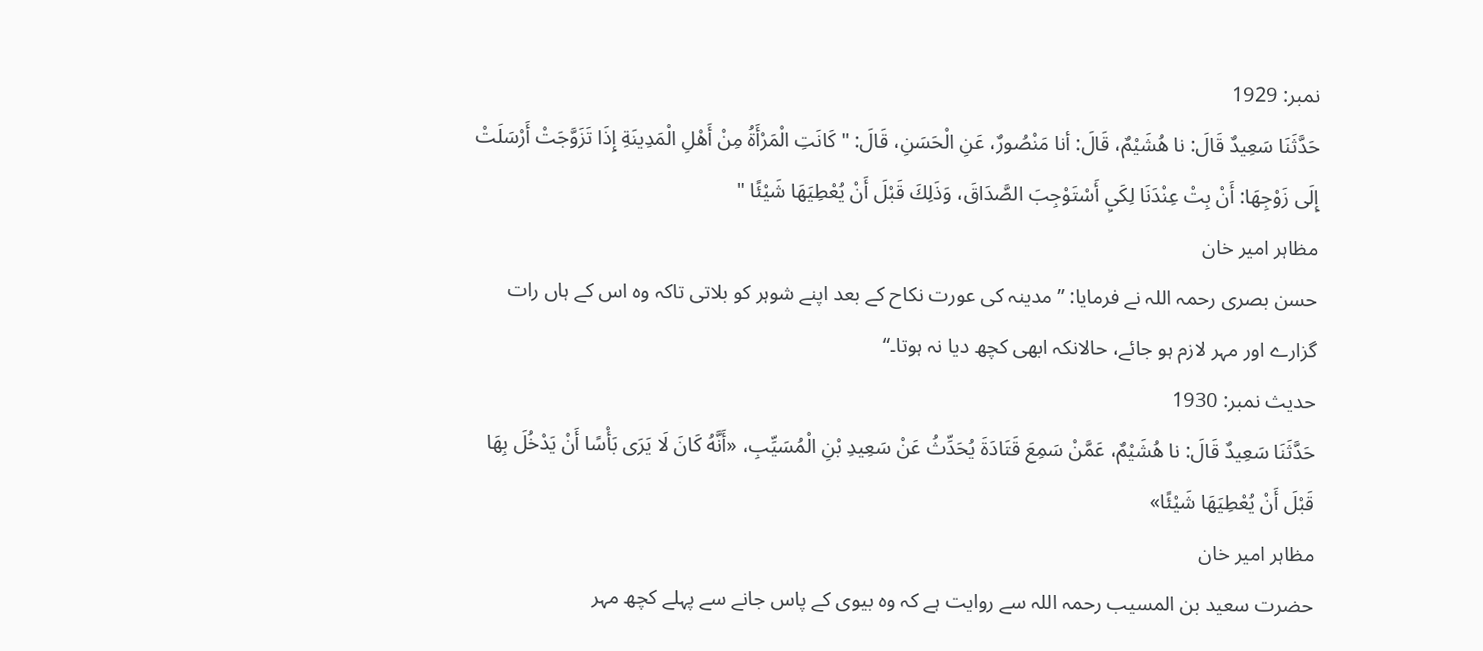نمبر: 1929
حَدَّثَنَا سَعِيدٌ قَالَ: نا هُشَيْمٌ، قَالَ: أنا مَنْصُورٌ، عَنِ الْحَسَنِ، قَالَ: " كَانَتِ الْمَرْأَةُ مِنْ أَهْلِ الْمَدِينَةِ إِذَا تَزَوَّجَتْ أَرْسَلَتْ إِلَى زَوْجِهَا: أَنْ بِتْ عِنْدَنَا لِكَيِ أَسْتَوْجِبَ الصَّدَاقَ، وَذَلِكَ قَبْلَ أَنْ يُعْطِيَهَا شَيْئًا "
مظاہر امیر خان
حسن بصری رحمہ اللہ نے فرمایا: ”مدینہ کی عورت نکاح کے بعد اپنے شوہر کو بلاتی تاکہ وہ اس کے ہاں رات گزارے اور مہر لازم ہو جائے، حالانکہ ابھی کچھ دیا نہ ہوتا۔“
حدیث نمبر: 1930
حَدَّثَنَا سَعِيدٌ قَالَ: نا هُشَيْمٌ، عَمَّنْ سَمِعَ قَتَادَةَ يُحَدِّثُ عَنْ سَعِيدِ بْنِ الْمُسَيِّبِ، «أَنَّهُ كَانَ لَا يَرَى بَأْسًا أَنْ يَدْخُلَ بِهَا قَبْلَ أَنْ يُعْطِيَهَا شَيْئًا»
مظاہر امیر خان
حضرت سعید بن المسیب رحمہ اللہ سے روایت ہے کہ وہ بیوی کے پاس جانے سے پہلے کچھ مہر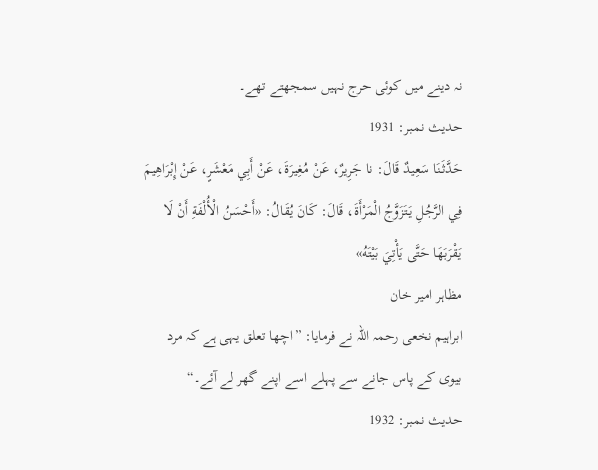نہ دینے میں کوئی حرج نہیں سمجھتے تھے۔
حدیث نمبر: 1931
حَدَّثَنَا سَعِيدٌ قَالَ: نا جَرِيرٌ، عَنْ مُغِيرَةَ، عَنْ أَبِي مَعْشَرٍ، عَنْ إِبْرَاهِيمَ فِي الرَّجُلِ يَتَزَوَّجُ الْمَرْأَةَ، قَالَ: كَانَ يُقَالُ: «أَحْسَنُ الْأُلْفَةِ أَنْ لَا يَقْرَبَهَا حَتَّى يَأْتِيَ بَيْتَهُ»
مظاہر امیر خان
ابراہیم نخعی رحمہ اللہ نے فرمایا: ”اچھا تعلق یہی ہے کہ مرد بیوی کے پاس جانے سے پہلے اسے اپنے گھر لے آئے۔“
حدیث نمبر: 1932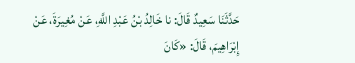حَدَّثَنَا سَعِيدٌ قَالَ: نا خَالِدُ بْنُ عَبْدِ اللَّهِ، عَنْ مُغِيرَةَ، عَنْ إِبْرَاهِيمَ، قَالَ: «كَانَ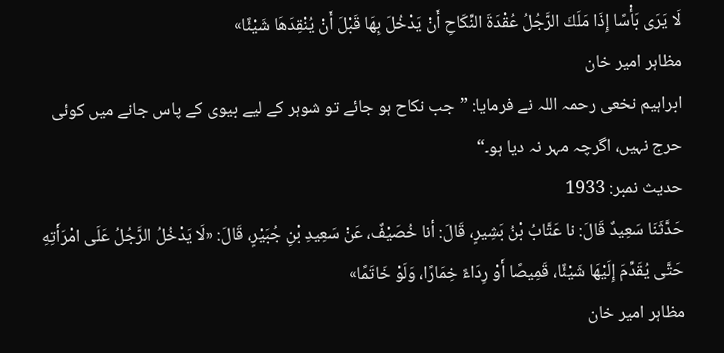لَا يَرَى بَأْسًا إِذَا مَلَكَ الرَّجُلُ عُقْدَةَ النِّكَاحِ أَنْ يَدْخُلَ بِهَا قَبْلَ أَنْ يُنْقِدَهَا شَيْئًا»
مظاہر امیر خان
ابراہیم نخعی رحمہ اللہ نے فرمایا: ”جب نکاح ہو جائے تو شوہر کے لیے بیوی کے پاس جانے میں کوئی حرج نہیں، اگرچہ مہر نہ دیا ہو۔“
حدیث نمبر: 1933
حَدَّثَنَا سَعِيدٌ قَالَ: نا عَتَّابُ بْنُ بَشِيرٍ، قَالَ: أنا خُصَيْفٌ، عَنْ سَعِيدِ بْنِ جُبَيْرٍ، قَالَ: «لَا يَدْخُلُ الرَّجُلُ عَلَى امْرَأَتِهِ حَتَّى يُقَدِّمَ إِلَيْهَا شَيْئًا، قَمِيصًا أَوْ رِدَاءً خِمَارًا، وَلَوْ خَاتَمًا»
مظاہر امیر خان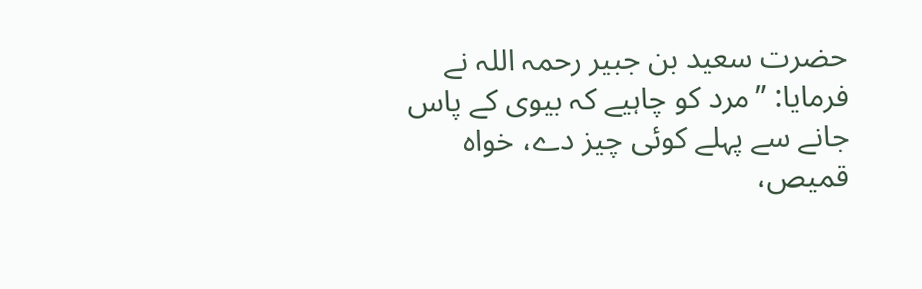حضرت سعید بن جبیر رحمہ اللہ نے فرمایا: ”مرد کو چاہیے کہ بیوی کے پاس جانے سے پہلے کوئی چیز دے، خواہ قمیص،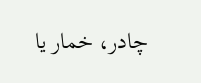چادر، خمار یا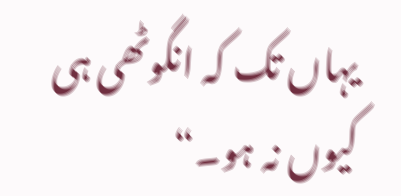یہاں تک کہ انگوٹھی ہی کیوں نہ ہو۔“